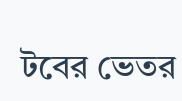টবের ভেতর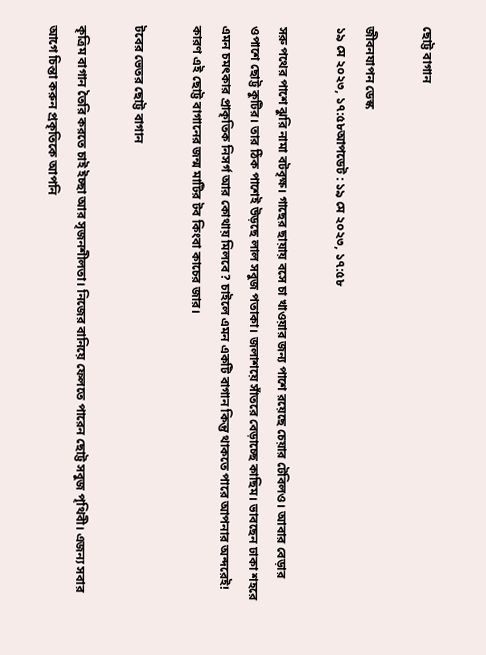ছোট্ট বাগান

জীবনযাপন ডেস্ক
১৯ মে ২০২৩, ১৭:৫৮আপডেট : ১৯ মে ২০২৩, ১৭:৫৮

সরু পথের পাশে ঝুরি নামা বটবৃক্ষ। গাছের ছায়ায় বসে চা খাওয়ার জন্য পাশে রয়েছে চেয়ার টেবিলও। আবার বেড়ার ওপাশে ছোট্ট কুটির। তার ঠিক পাশেই উড়ছে লাল সবুজ পতাকা। জলাশয়ে সাঁতরে বেড়াচ্ছে কাছিম। ভাবছেন ঢাকা শহরে এমন চমৎকার প্রাকৃতিক নিসর্গ আর কোথায় মিলবে? চাইলে এমন একটি বাগান কিন্তু থাকতে পারে আপনার অন্দরেই! কারণ এই ছোট্ট বাগানের জন্ম মাটির টব কিংবা কাচের জার।

টবের ভেতর ছোট্ট বাগান

কৃত্রিম বাগান তৈরি করতে চাই ইচ্ছা আর সৃজনশীলতা। নিজের বানিয়ে ফেলতে পারেন ছোট্ট সবুজ পৃথিবী। এজন্য সবার আগে চিন্তা করুন প্রকৃতিকে আপনি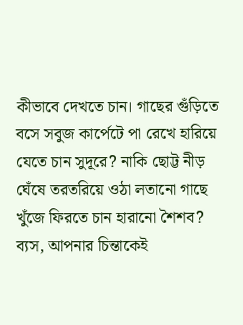কীভাবে দেখতে চান। গাছের গুঁড়িতে বসে সবুজ কার্পেটে পা রেখে হারিয়ে যেতে চান সুদূরে? নাকি ছোট্ট নীড় ঘেঁষে তরতরিয়ে ওঠা লতানো গাছে খুঁজে ফিরতে চান হারানো শৈশব? ব্যস, আপনার চিন্তাকেই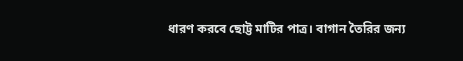ধারণ করবে ছোট্ট মাটির পাত্র। বাগান তৈরির জন্য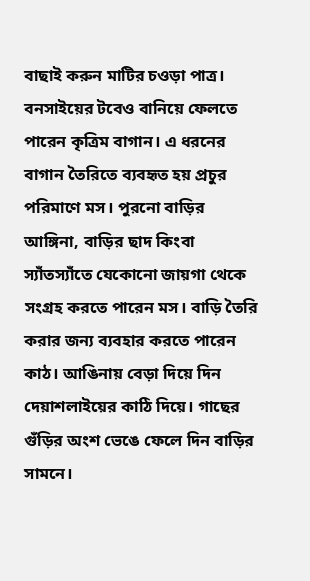বাছাই করুন মাটির চওড়া পাত্র। বনসাইয়ের টবেও বানিয়ে ফেলতে পারেন কৃত্রিম বাগান। এ ধরনের বাগান তৈরিতে ব্যবহৃত হয় প্রচুর পরিমাণে মস। পুরনো বাড়ির আঙ্গিনা, বাড়ির ছাদ কিংবা স্যাঁতস্যাঁতে যেকোনো জায়গা থেকে সংগ্রহ করতে পারেন মস। বাড়ি তৈরি করার জন্য ব্যবহার করতে পারেন কাঠ। আঙিনায় বেড়া দিয়ে দিন দেয়াশলাইয়ের কাঠি দিয়ে। গাছের গুঁড়ির অংশ ভেঙে ফেলে দিন বাড়ির সামনে।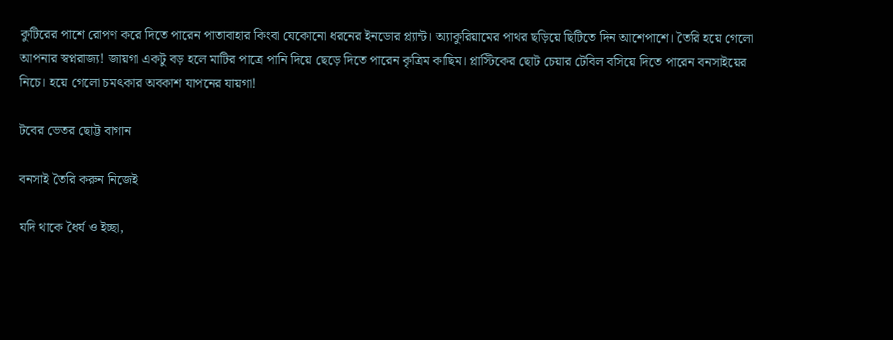কুটিরের পাশে রোপণ করে দিতে পারেন পাতাবাহার কিংবা যেকোনো ধরনের ইনডোর প্ল্যান্ট। অ্যাকুরিয়ামের পাথর ছড়িয়ে ছিটিতে দিন আশেপাশে। তৈরি হয়ে গেলো আপনার স্বপ্নরাজ্য! জায়গা একটু বড় হলে মাটির পাত্রে পানি দিয়ে ছেড়ে দিতে পারেন কৃত্রিম কাছিম। প্লাস্টিকের ছোট চেয়ার টেবিল বসিয়ে দিতে পারেন বনসাইয়ের নিচে। হয়ে গেলো চমৎকার অবকাশ যাপনের যায়গা!

টবের ভেতর ছোট্ট বাগান

বনসাই তৈরি করুন নিজেই

যদি থাকে ধৈর্য ও ইচ্ছা,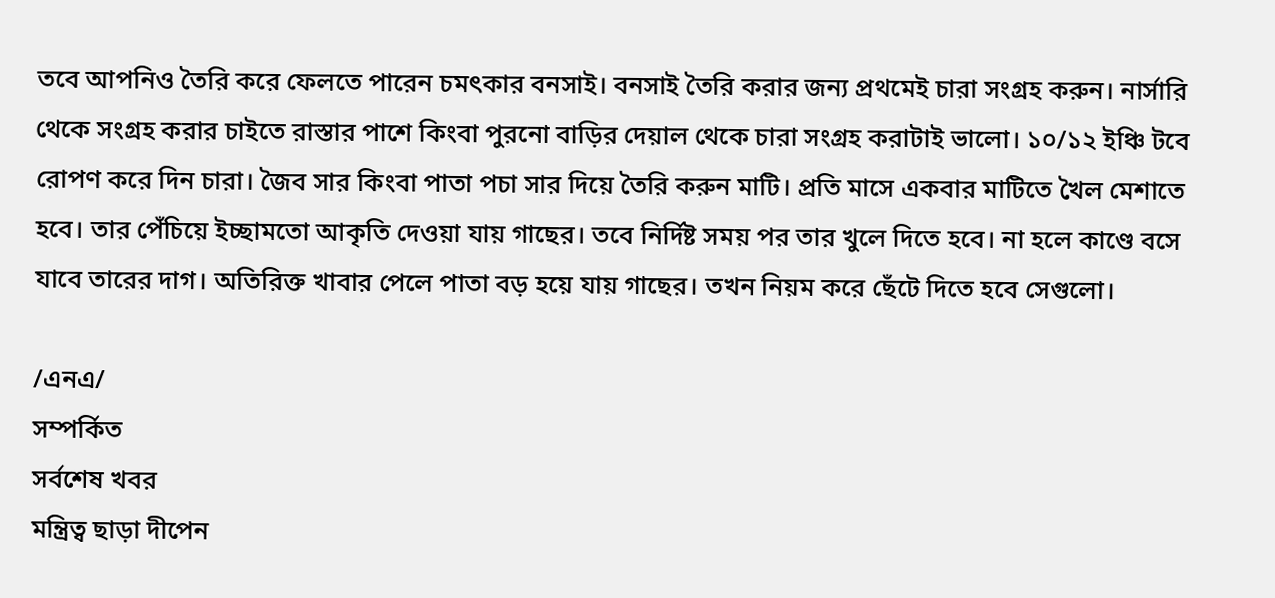তবে আপনিও তৈরি করে ফেলতে পারেন চমৎকার বনসাই। বনসাই তৈরি করার জন্য প্রথমেই চারা সংগ্রহ করুন। নার্সারি থেকে সংগ্রহ করার চাইতে রাস্তার পাশে কিংবা পুরনো বাড়ির দেয়াল থেকে চারা সংগ্রহ করাটাই ভালো। ১০/১২ ইঞ্চি টবে রোপণ করে দিন চারা। জৈব সার কিংবা পাতা পচা সার দিয়ে তৈরি করুন মাটি। প্রতি মাসে একবার মাটিতে খৈল মেশাতে হবে। তার পেঁচিয়ে ইচ্ছামতো আকৃতি দেওয়া যায় গাছের। তবে নির্দিষ্ট সময় পর তার খুলে দিতে হবে। না হলে কাণ্ডে বসে যাবে তারের দাগ। অতিরিক্ত খাবার পেলে পাতা বড় হয়ে যায় গাছের। তখন নিয়ম করে ছেঁটে দিতে হবে সেগুলো।

/এনএ/
সম্পর্কিত
সর্বশেষ খবর
মন্ত্রিত্ব ছাড়া দীপেন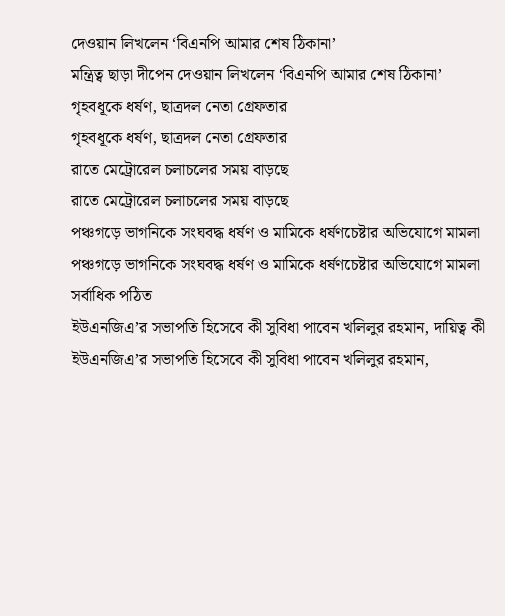দেওয়ান লিখলেন ‘বিএনপি আমার শেষ ঠিকানা’
মন্ত্রিত্ব ছাড়া দীপেন দেওয়ান লিখলেন ‘বিএনপি আমার শেষ ঠিকানা’
গৃহবধূকে ধর্ষণ, ছাত্রদল নেতা গ্রেফতার
গৃহবধূকে ধর্ষণ, ছাত্রদল নেতা গ্রেফতার
রাতে মেট্রোরেল চলাচলের সময় বাড়ছে
রাতে মেট্রোরেল চলাচলের সময় বাড়ছে
পঞ্চগড়ে ভাগনিকে সংঘবদ্ধ ধর্ষণ ও মামিকে ধর্ষণচেষ্টার অভিযোগে মামলা
পঞ্চগড়ে ভাগনিকে সংঘবদ্ধ ধর্ষণ ও মামিকে ধর্ষণচেষ্টার অভিযোগে মামলা
সর্বাধিক পঠিত
ইউএনজিএ’র সভাপতি হিসেবে কী সুবিধা পাবেন খলিলুর রহমান, দায়িত্ব কী
ইউএনজিএ’র সভাপতি হিসেবে কী সুবিধা পাবেন খলিলুর রহমান,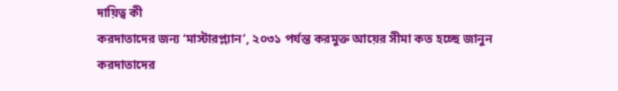দায়িত্ব কী
করদাতাদের জন্য ‘মাস্টারপ্ল্যান’, ২০৩১ পর্যন্ত করমুক্ত আয়ের সীমা কত হচ্ছে জানুন
করদাতাদের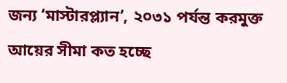জন্য ‘মাস্টারপ্ল্যান’, ২০৩১ পর্যন্ত করমুক্ত আয়ের সীমা কত হচ্ছে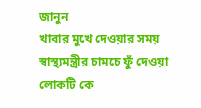জানুন
খাবার মুখে দেওয়ার সময় স্বাস্থ্যমন্ত্রীর চামচে ফুঁ দেওয়া লোকটি কে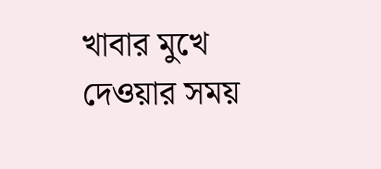খাবার মুখে দেওয়ার সময়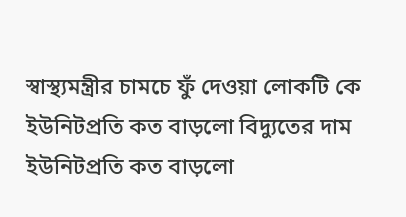স্বাস্থ্যমন্ত্রীর চামচে ফুঁ দেওয়া লোকটি কে
ইউনিটপ্রতি কত বাড়লো বিদ্যুতের দাম
ইউনিটপ্রতি কত বাড়লো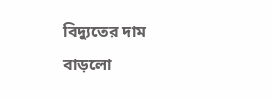বিদ্যুতের দাম
বাড়লো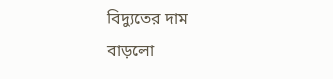বিদ্যুতের দাম
বাড়লো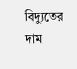বিদ্যুতের দাম